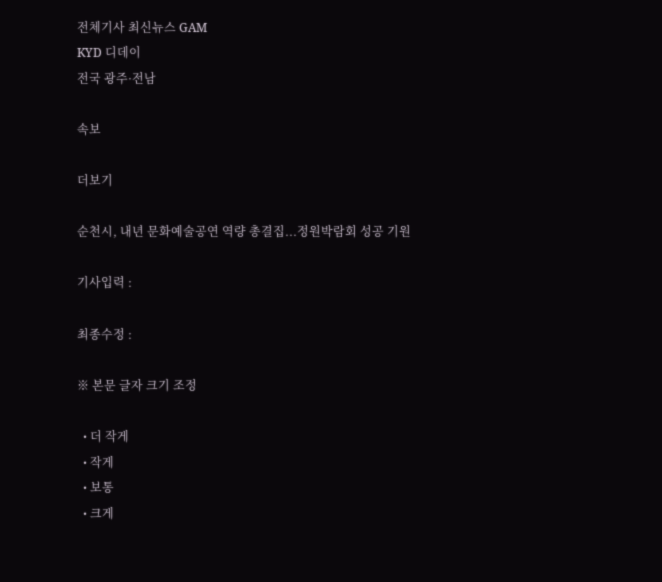전체기사 최신뉴스 GAM
KYD 디데이
전국 광주·전남

속보

더보기

순천시, 내년 문화예술공연 역량 총결집...정원박람회 성공 기원

기사입력 :

최종수정 :

※ 본문 글자 크기 조정

  • 더 작게
  • 작게
  • 보통
  • 크게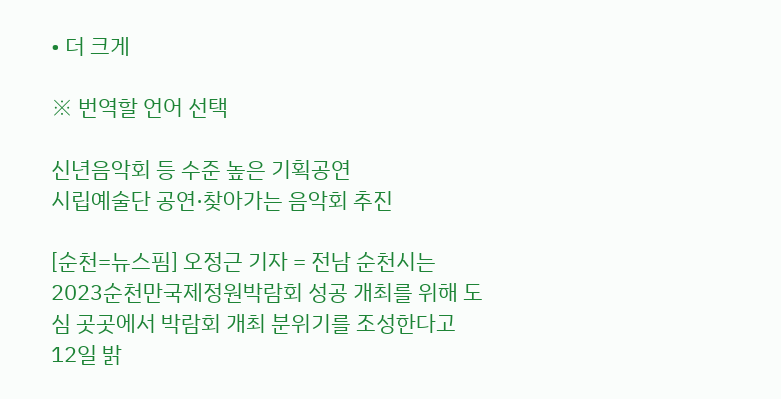• 더 크게

※ 번역할 언어 선택

신년음악회 등 수준 높은 기획공연
시립예술단 공연·찾아가는 음악회 추진

[순천=뉴스핌] 오정근 기자 = 전남 순천시는 2023순천만국제정원박람회 성공 개최를 위해 도심 곳곳에서 박람회 개최 분위기를 조성한다고 12일 밝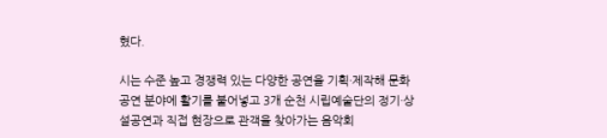혔다.

시는 수준 높고 경쟁력 있는 다양한 공연을 기획·제작해 문화공연 분야에 활기를 불어넣고 3개 순천 시립예술단의 정기·상설공연과 직접 현장으로 관객을 찾아가는 음악회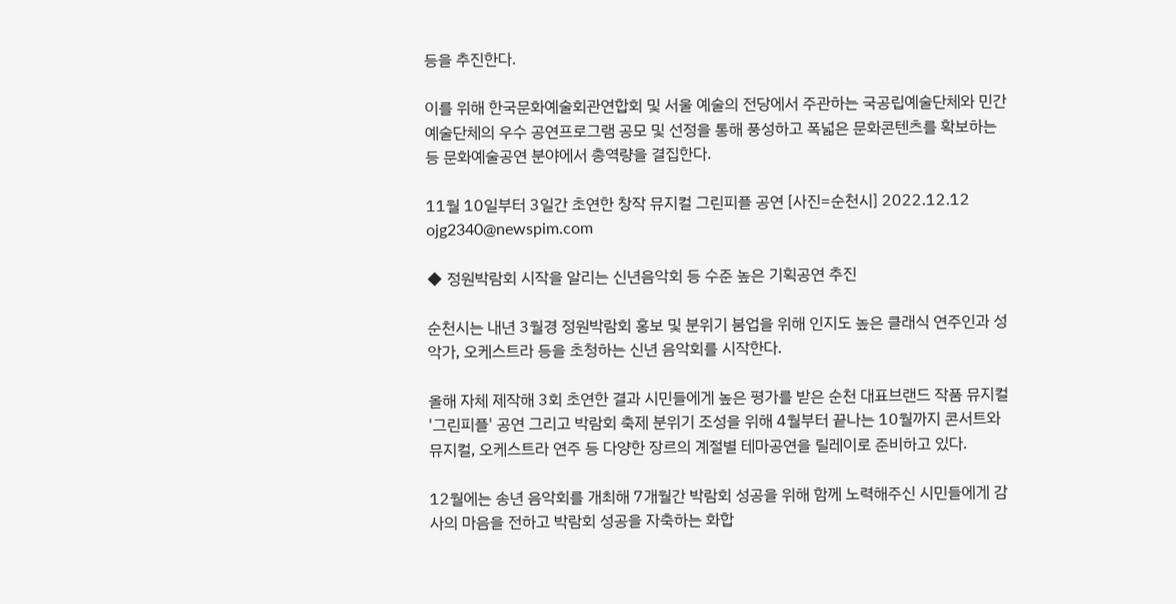등을 추진한다.

이를 위해 한국문화예술회관연합회 및 서울 예술의 전당에서 주관하는 국공립예술단체와 민간예술단체의 우수 공연프로그램 공모 및 선정을 통해 풍성하고 폭넓은 문화콘텐츠를 확보하는 등 문화예술공연 분야에서 총역량을 결집한다.

11월 10일부터 3일간 초연한 창작 뮤지컬 그린피플 공연 [사진=순천시] 2022.12.12 ojg2340@newspim.com

◆ 정원박람회 시작을 알리는 신년음악회 등 수준 높은 기획공연 추진

순천시는 내년 3월경 정원박람회 홍보 및 분위기 붐업을 위해 인지도 높은 클래식 연주인과 성악가, 오케스트라 등을 초청하는 신년 음악회를 시작한다.

올해 자체 제작해 3회 초연한 결과 시민들에게 높은 평가를 받은 순천 대표브랜드 작품 뮤지컬 '그린피플' 공연 그리고 박람회 축제 분위기 조성을 위해 4월부터 끝나는 10월까지 콘서트와 뮤지컬, 오케스트라 연주 등 다양한 장르의 계절별 테마공연을 릴레이로 준비하고 있다.

12월에는 송년 음악회를 개최해 7개월간 박람회 성공을 위해 함께 노력해주신 시민들에게 감사의 마음을 전하고 박람회 성공을 자축하는 화합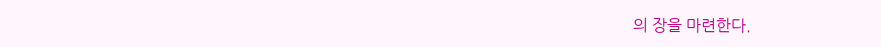의 장을 마련한다.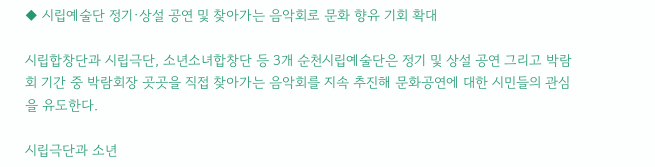◆ 시립예술단 정기·상설 공연 및 찾아가는 음악회로 문화 향유 기회 확대

시립합창단과 시립극단, 소년소녀합창단 등 3개 순천시립예술단은 정기 및 상설 공연 그리고 박람회 기간 중 박람회장 곳곳을 직접 찾아가는 음악회를 지속 추진해 문화공연에 대한 시민들의 관심을 유도한다.

시립극단과 소년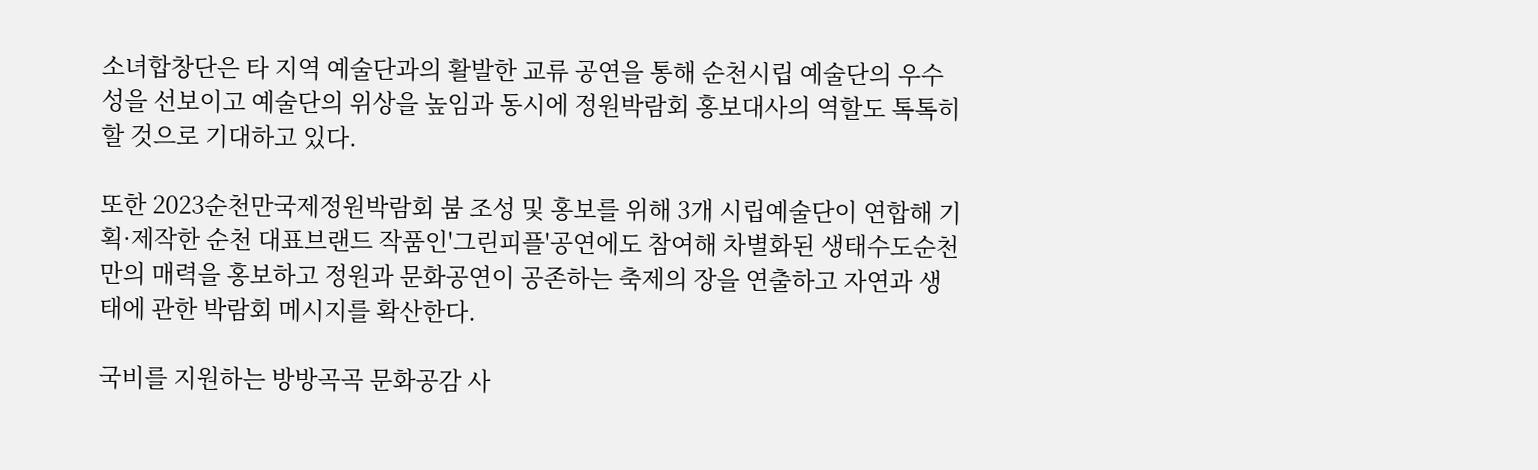소녀합창단은 타 지역 예술단과의 활발한 교류 공연을 통해 순천시립 예술단의 우수성을 선보이고 예술단의 위상을 높임과 동시에 정원박람회 홍보대사의 역할도 톡톡히 할 것으로 기대하고 있다.

또한 2023순천만국제정원박람회 붐 조성 및 홍보를 위해 3개 시립예술단이 연합해 기획·제작한 순천 대표브랜드 작품인'그린피플'공연에도 참여해 차별화된 생태수도순천만의 매력을 홍보하고 정원과 문화공연이 공존하는 축제의 장을 연출하고 자연과 생태에 관한 박람회 메시지를 확산한다.

국비를 지원하는 방방곡곡 문화공감 사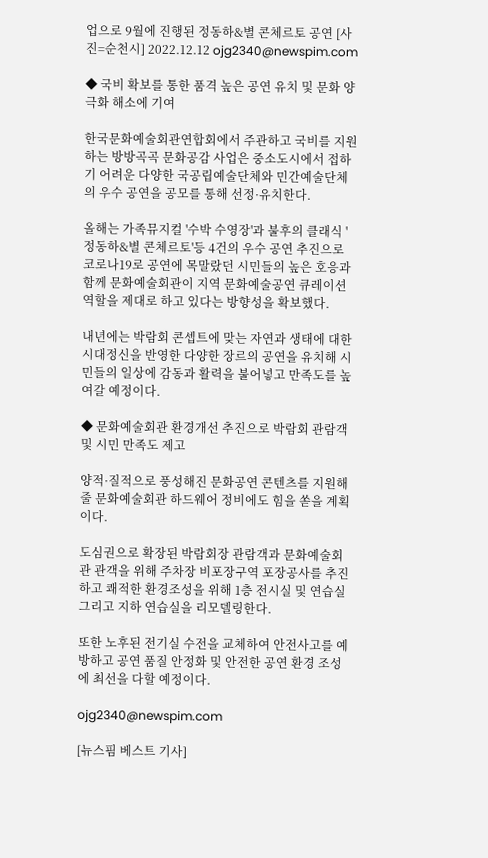업으로 9월에 진행된 정동하&별 콘체르토 공연 [사진=순천시] 2022.12.12 ojg2340@newspim.com

◆ 국비 확보를 통한 품격 높은 공연 유치 및 문화 양극화 해소에 기여

한국문화예술회관연합회에서 주관하고 국비를 지원하는 방방곡곡 문화공감 사업은 중소도시에서 접하기 어려운 다양한 국공립예술단체와 민간예술단체의 우수 공연을 공모를 통해 선정·유치한다.

올해는 가족뮤지컬 '수박 수영장'과 불후의 클래식 '정동하&별 콘체르토'등 4건의 우수 공연 추진으로 코로나19로 공연에 목말랐던 시민들의 높은 호응과 함께 문화예술회관이 지역 문화예술공연 큐레이션 역할을 제대로 하고 있다는 방향성을 확보했다.

내년에는 박람회 콘셉트에 맞는 자연과 생태에 대한 시대정신을 반영한 다양한 장르의 공연을 유치해 시민들의 일상에 감동과 활력을 불어넣고 만족도를 높여갈 예정이다.

◆ 문화예술회관 환경개선 추진으로 박람회 관람객 및 시민 만족도 제고

양적·질적으로 풍성해진 문화공연 콘텐츠를 지원해줄 문화예술회관 하드웨어 정비에도 힘을 쏟을 계획이다.

도심권으로 확장된 박람회장 관람객과 문화예술회관 관객을 위해 주차장 비포장구역 포장공사를 추진하고 쾌적한 환경조성을 위해 1층 전시실 및 연습실 그리고 지하 연습실을 리모델링한다.

또한 노후된 전기실 수전을 교체하여 안전사고를 예방하고 공연 품질 안정화 및 안전한 공연 환경 조성에 최선을 다할 예정이다.

ojg2340@newspim.com

[뉴스핌 베스트 기사]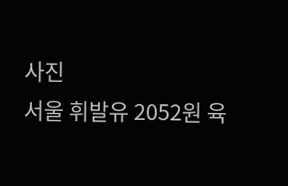사진
서울 휘발유 2052원 육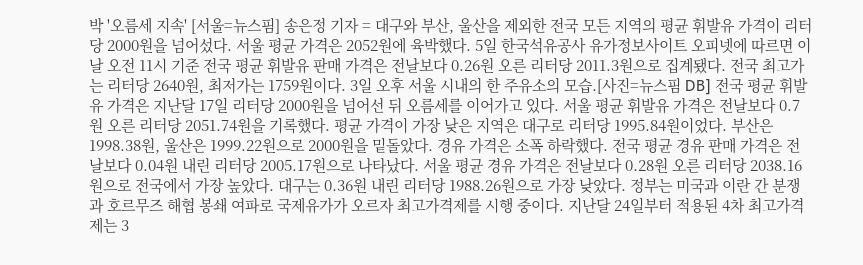박 '오름세 지속' [서울=뉴스핌] 송은정 기자 = 대구와 부산, 울산을 제외한 전국 모든 지역의 평균 휘발유 가격이 리터당 2000원을 넘어섰다. 서울 평균 가격은 2052원에 육박했다. 5일 한국석유공사 유가정보사이트 오피넷에 따르면 이날 오전 11시 기준 전국 평균 휘발유 판매 가격은 전날보다 0.26원 오른 리터당 2011.3원으로 집계됐다. 전국 최고가는 리터당 2640원, 최저가는 1759원이다. 3일 오후 서울 시내의 한 주유소의 모습.[사진=뉴스핌 DB] 전국 평균 휘발유 가격은 지난달 17일 리터당 2000원을 넘어선 뒤 오름세를 이어가고 있다. 서울 평균 휘발유 가격은 전날보다 0.7원 오른 리터당 2051.74원을 기록했다. 평균 가격이 가장 낮은 지역은 대구로 리터당 1995.84원이었다. 부산은 1998.38원, 울산은 1999.22원으로 2000원을 밑돌았다. 경유 가격은 소폭 하락했다. 전국 평균 경유 판매 가격은 전날보다 0.04원 내린 리터당 2005.17원으로 나타났다. 서울 평균 경유 가격은 전날보다 0.28원 오른 리터당 2038.16원으로 전국에서 가장 높았다. 대구는 0.36원 내린 리터당 1988.26원으로 가장 낮았다. 정부는 미국과 이란 간 분쟁과 호르무즈 해협 봉쇄 여파로 국제유가가 오르자 최고가격제를 시행 중이다. 지난달 24일부터 적용된 4차 최고가격제는 3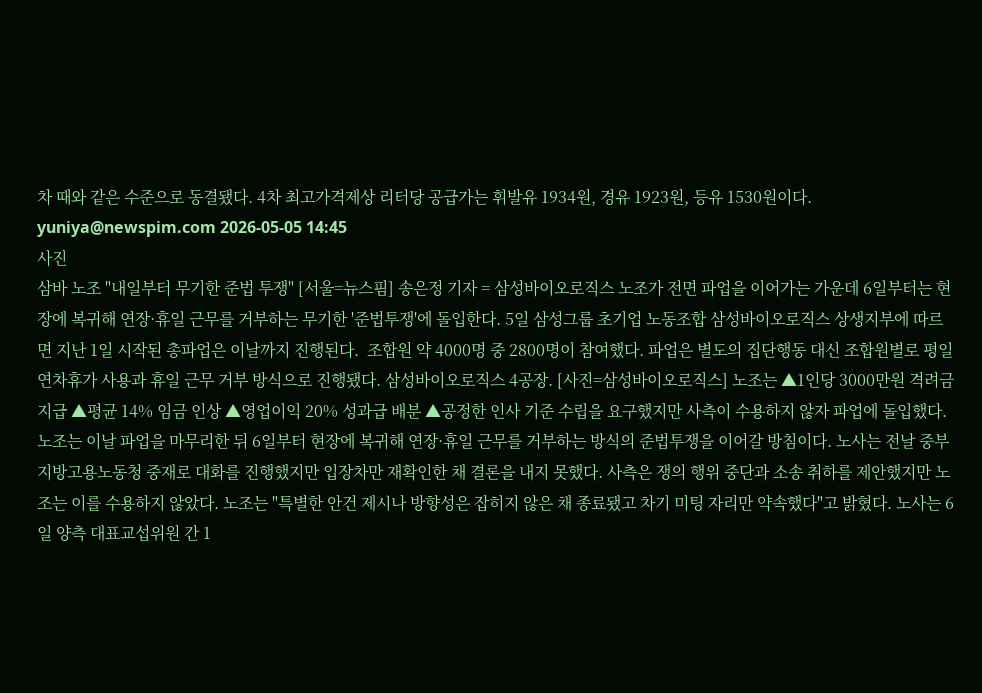차 때와 같은 수준으로 동결됐다. 4차 최고가격제상 리터당 공급가는 휘발유 1934원, 경유 1923원, 등유 1530원이다.  yuniya@newspim.com 2026-05-05 14:45
사진
삼바 노조 "내일부터 무기한 준법 투쟁" [서울=뉴스핌] 송은정 기자 = 삼성바이오로직스 노조가 전면 파업을 이어가는 가운데 6일부터는 현장에 복귀해 연장·휴일 근무를 거부하는 무기한 '준법투쟁'에 돌입한다. 5일 삼성그룹 초기업 노동조합 삼성바이오로직스 상생지부에 따르면 지난 1일 시작된 총파업은 이날까지 진행된다.  조합원 약 4000명 중 2800명이 참여했다. 파업은 별도의 집단행동 대신 조합원별로 평일 연차휴가 사용과 휴일 근무 거부 방식으로 진행됐다. 삼성바이오로직스 4공장. [사진=삼성바이오로직스] 노조는 ▲1인당 3000만원 격려금 지급 ▲평균 14% 임금 인상 ▲영업이익 20% 성과급 배분 ▲공정한 인사 기준 수립을 요구했지만 사측이 수용하지 않자 파업에 돌입했다. 노조는 이날 파업을 마무리한 뒤 6일부터 현장에 복귀해 연장·휴일 근무를 거부하는 방식의 준법투쟁을 이어갈 방침이다. 노사는 전날 중부지방고용노동청 중재로 대화를 진행했지만 입장차만 재확인한 채 결론을 내지 못했다. 사측은 쟁의 행위 중단과 소송 취하를 제안했지만 노조는 이를 수용하지 않았다. 노조는 "특별한 안건 제시나 방향성은 잡히지 않은 채 종료됐고 차기 미팅 자리만 약속했다"고 밝혔다. 노사는 6일 양측 대표교섭위원 간 1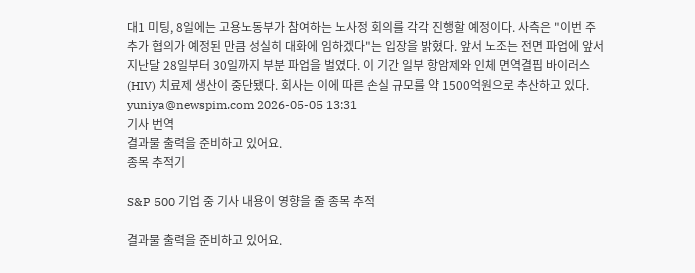대1 미팅, 8일에는 고용노동부가 참여하는 노사정 회의를 각각 진행할 예정이다. 사측은 "이번 주 추가 협의가 예정된 만큼 성실히 대화에 임하겠다"는 입장을 밝혔다. 앞서 노조는 전면 파업에 앞서 지난달 28일부터 30일까지 부분 파업을 벌였다. 이 기간 일부 항암제와 인체 면역결핍 바이러스(HIV) 치료제 생산이 중단됐다. 회사는 이에 따른 손실 규모를 약 1500억원으로 추산하고 있다. yuniya@newspim.com 2026-05-05 13:31
기사 번역
결과물 출력을 준비하고 있어요.
종목 추적기

S&P 500 기업 중 기사 내용이 영향을 줄 종목 추적

결과물 출력을 준비하고 있어요.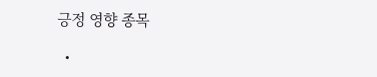긍정 영향 종목

  •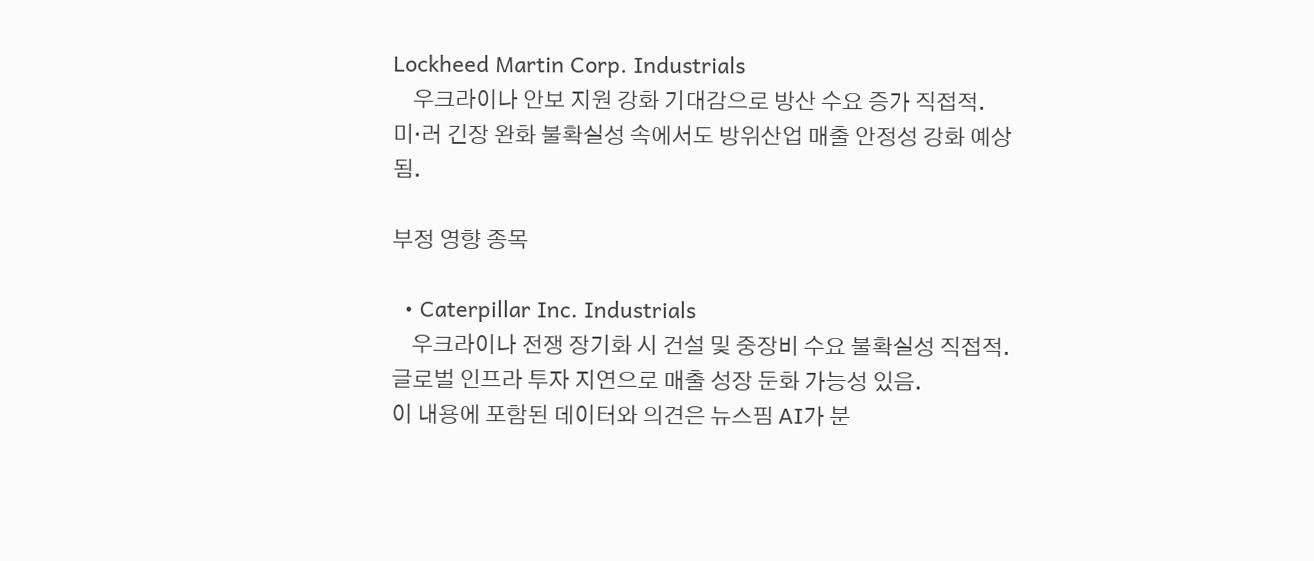Lockheed Martin Corp. Industrials
    우크라이나 안보 지원 강화 기대감으로 방산 수요 증가 직접적. 미·러 긴장 완화 불확실성 속에서도 방위산업 매출 안정성 강화 예상됨.

부정 영향 종목

  • Caterpillar Inc. Industrials
    우크라이나 전쟁 장기화 시 건설 및 중장비 수요 불확실성 직접적. 글로벌 인프라 투자 지연으로 매출 성장 둔화 가능성 있음.
이 내용에 포함된 데이터와 의견은 뉴스핌 AI가 분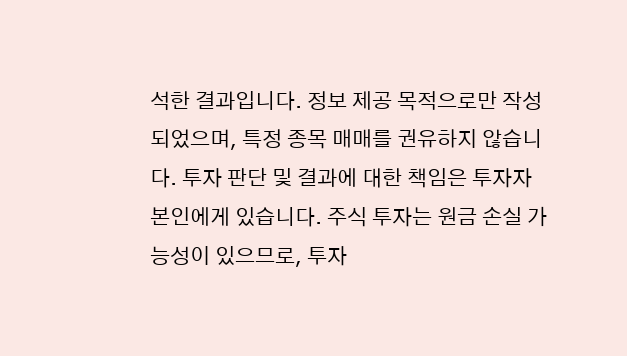석한 결과입니다. 정보 제공 목적으로만 작성되었으며, 특정 종목 매매를 권유하지 않습니다. 투자 판단 및 결과에 대한 책임은 투자자 본인에게 있습니다. 주식 투자는 원금 손실 가능성이 있으므로, 투자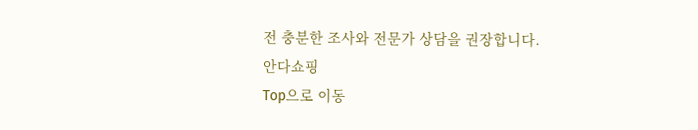전 충분한 조사와 전문가 상담을 권장합니다.
안다쇼핑
Top으로 이동